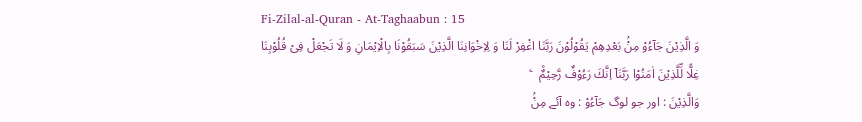Fi-Zilal-al-Quran - At-Taghaabun : 15
وَ الَّذِیْنَ جَآءُوْ مِنْۢ بَعْدِهِمْ یَقُوْلُوْنَ رَبَّنَا اغْفِرْ لَنَا وَ لِاِخْوَانِنَا الَّذِیْنَ سَبَقُوْنَا بِالْاِیْمَانِ وَ لَا تَجْعَلْ فِیْ قُلُوْبِنَا غِلًّا لِّلَّذِیْنَ اٰمَنُوْا رَبَّنَاۤ اِنَّكَ رَءُوْفٌ رَّحِیْمٌ۠   ۧ
وَالَّذِيْنَ : اور جو لوگ جَآءُوْ : وہ آئے مِنْۢ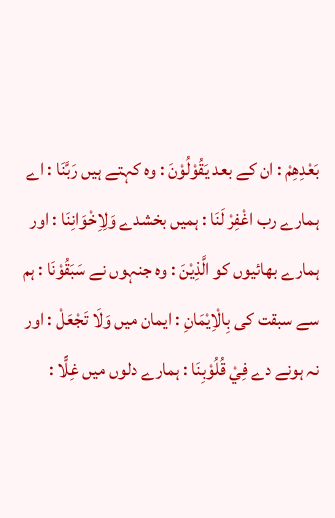بَعْدِهِمْ : ان کے بعد يَقُوْلُوْنَ : وہ کہتے ہیں رَبَّنَا : اے ہمارے رب اغْفِرْ لَنَا : ہمیں بخشدے وَلِاِخْوَانِنَا : اور ہمارے بھائیوں کو الَّذِيْنَ : وہ جنہوں نے سَبَقُوْنَا : ہم سے سبقت کی بِالْاِيْمَانِ : ایمان میں وَلَا تَجْعَلْ : اور نہ ہونے دے فِيْ قُلُوْبِنَا : ہمارے دلوں میں غِلًّا :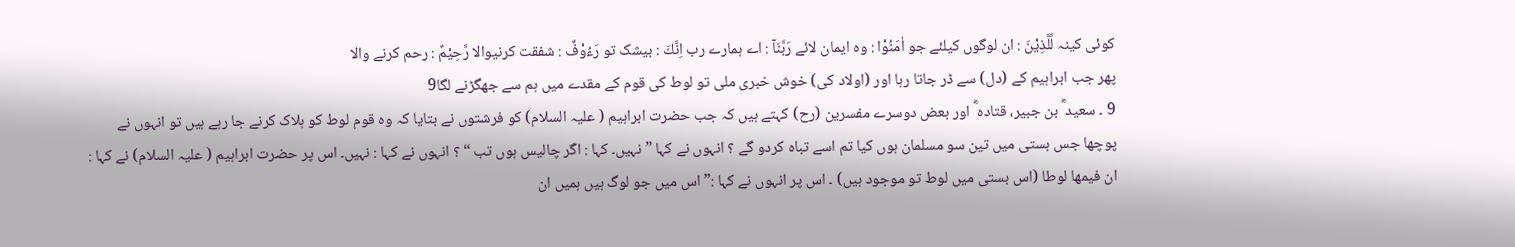کوئی کینہ لِّلَّذِيْنَ : ان لوگوں کیلئے جو اٰمَنُوْا : وہ ایمان لائے رَبَّنَآ : اے ہمارے رب اِنَّكَ : بیشک تو رَءُوْفٌ : شفقت کرنیوالا رَّحِيْمٌ : رحم کرنے والا
پھر جب ابراہیم کے (دل) سے ڈر جاتا رہا اور (اولاد کی) خوش خبری ملی تو لوط کی قوم کے مقدے میں ہم سے جھگڑنے لگا9
9 ۔ سعید ؓ بن جبیر، قتادہ ؓ اور بعض دوسرے مفسرین (رح) کہتے ہیں کہ جب حضرت ابراہیم ( علیہ السلام) کو فرشتوں نے بتایا کہ وہ قوم لوط کو ہلاک کرنے جا رہے ہیں تو انہوں نے پوچھا جس بستی میں تین سو مسلمان ہوں کیا تم اسے تباہ کردو گے ؟ انہوں نے کہا ” نہیں۔ کہا : اگر چالیس ہوں تب “ ؟ انہوں نے کہا : نہیں۔ اس پر حضرت ابراہیم ( علیہ السلام) نے کہا : ان فیمھا لوطا (اس بستی میں لوط تو موجود ہیں) ۔ اس پر انہوں نے کہا :” اس میں جو لوگ ہیں ہمیں ان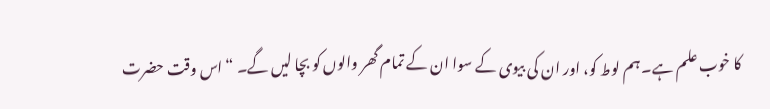کا خوب علم ہے۔ ہم لوط کو، اور ان کی بیوی کے سوا ان کے تمام گھر والوں کو بچا لیں گے۔ “ اس وقت حضرت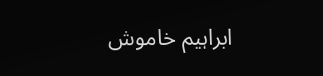ابراہیم خاموش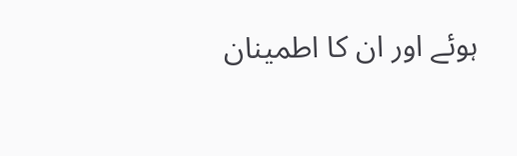ہوئے اور ان کا اطمینان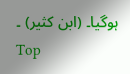ہوگیا۔ (ابن کثیر) ۔
Top